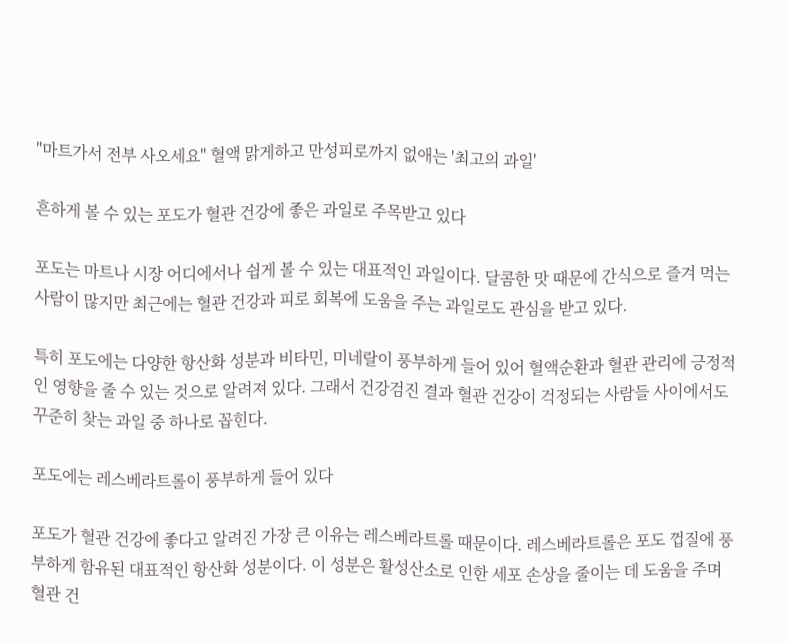"마트가서 전부 사오세요" 혈액 맑게하고 만성피로까지 없애는 '최고의 과일'

흔하게 볼 수 있는 포도가 혈관 건강에 좋은 과일로 주목받고 있다

포도는 마트나 시장 어디에서나 쉽게 볼 수 있는 대표적인 과일이다. 달콤한 맛 때문에 간식으로 즐겨 먹는 사람이 많지만 최근에는 혈관 건강과 피로 회복에 도움을 주는 과일로도 관심을 받고 있다.

특히 포도에는 다양한 항산화 성분과 비타민, 미네랄이 풍부하게 들어 있어 혈액순환과 혈관 관리에 긍정적인 영향을 줄 수 있는 것으로 알려져 있다. 그래서 건강검진 결과 혈관 건강이 걱정되는 사람들 사이에서도 꾸준히 찾는 과일 중 하나로 꼽힌다.

포도에는 레스베라트롤이 풍부하게 들어 있다

포도가 혈관 건강에 좋다고 알려진 가장 큰 이유는 레스베라트롤 때문이다. 레스베라트롤은 포도 껍질에 풍부하게 함유된 대표적인 항산화 성분이다. 이 성분은 활성산소로 인한 세포 손상을 줄이는 데 도움을 주며 혈관 건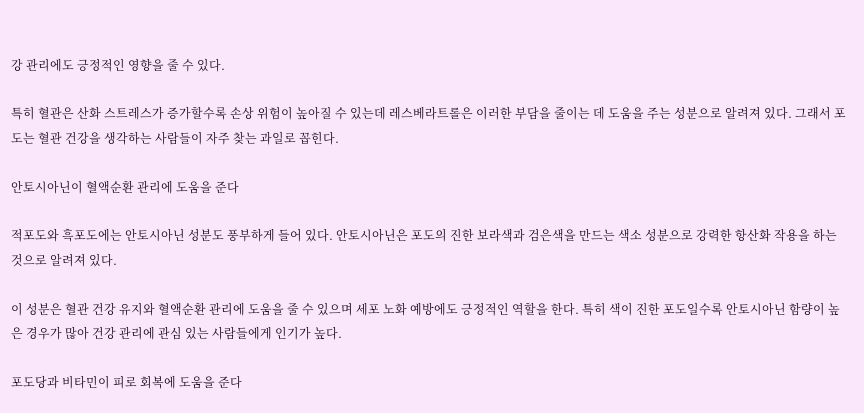강 관리에도 긍정적인 영향을 줄 수 있다.

특히 혈관은 산화 스트레스가 증가할수록 손상 위험이 높아질 수 있는데 레스베라트롤은 이러한 부담을 줄이는 데 도움을 주는 성분으로 알려져 있다. 그래서 포도는 혈관 건강을 생각하는 사람들이 자주 찾는 과일로 꼽힌다.

안토시아닌이 혈액순환 관리에 도움을 준다

적포도와 흑포도에는 안토시아닌 성분도 풍부하게 들어 있다. 안토시아닌은 포도의 진한 보라색과 검은색을 만드는 색소 성분으로 강력한 항산화 작용을 하는 것으로 알려져 있다.

이 성분은 혈관 건강 유지와 혈액순환 관리에 도움을 줄 수 있으며 세포 노화 예방에도 긍정적인 역할을 한다. 특히 색이 진한 포도일수록 안토시아닌 함량이 높은 경우가 많아 건강 관리에 관심 있는 사람들에게 인기가 높다.

포도당과 비타민이 피로 회복에 도움을 준다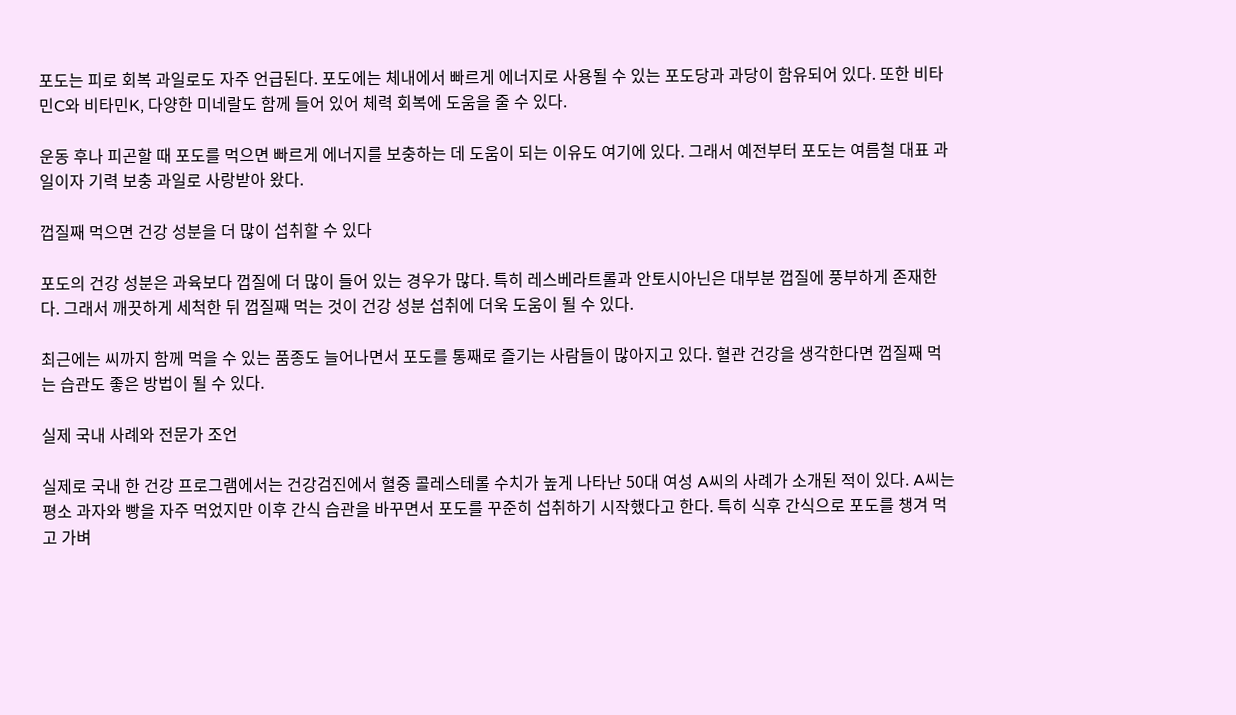포도는 피로 회복 과일로도 자주 언급된다. 포도에는 체내에서 빠르게 에너지로 사용될 수 있는 포도당과 과당이 함유되어 있다. 또한 비타민C와 비타민K, 다양한 미네랄도 함께 들어 있어 체력 회복에 도움을 줄 수 있다.

운동 후나 피곤할 때 포도를 먹으면 빠르게 에너지를 보충하는 데 도움이 되는 이유도 여기에 있다. 그래서 예전부터 포도는 여름철 대표 과일이자 기력 보충 과일로 사랑받아 왔다.

껍질째 먹으면 건강 성분을 더 많이 섭취할 수 있다

포도의 건강 성분은 과육보다 껍질에 더 많이 들어 있는 경우가 많다. 특히 레스베라트롤과 안토시아닌은 대부분 껍질에 풍부하게 존재한다. 그래서 깨끗하게 세척한 뒤 껍질째 먹는 것이 건강 성분 섭취에 더욱 도움이 될 수 있다.

최근에는 씨까지 함께 먹을 수 있는 품종도 늘어나면서 포도를 통째로 즐기는 사람들이 많아지고 있다. 혈관 건강을 생각한다면 껍질째 먹는 습관도 좋은 방법이 될 수 있다.

실제 국내 사례와 전문가 조언

실제로 국내 한 건강 프로그램에서는 건강검진에서 혈중 콜레스테롤 수치가 높게 나타난 50대 여성 A씨의 사례가 소개된 적이 있다. A씨는 평소 과자와 빵을 자주 먹었지만 이후 간식 습관을 바꾸면서 포도를 꾸준히 섭취하기 시작했다고 한다. 특히 식후 간식으로 포도를 챙겨 먹고 가벼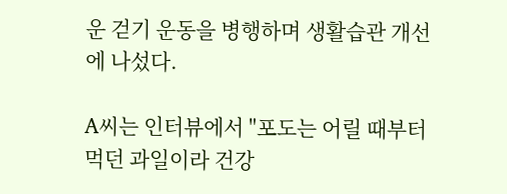운 걷기 운동을 병행하며 생활습관 개선에 나섰다.

A씨는 인터뷰에서 "포도는 어릴 때부터 먹던 과일이라 건강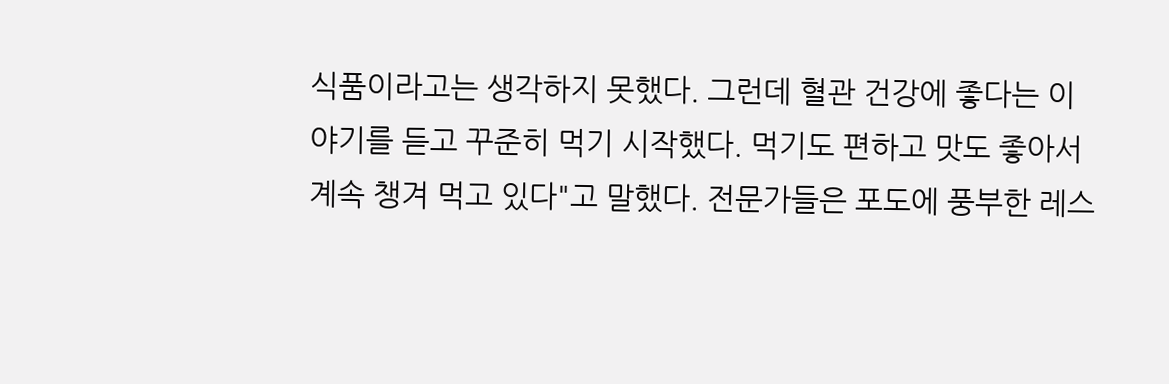식품이라고는 생각하지 못했다. 그런데 혈관 건강에 좋다는 이야기를 듣고 꾸준히 먹기 시작했다. 먹기도 편하고 맛도 좋아서 계속 챙겨 먹고 있다"고 말했다. 전문가들은 포도에 풍부한 레스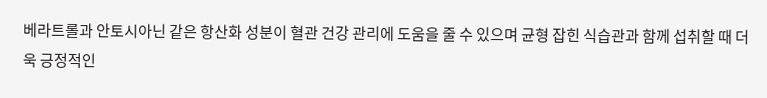베라트롤과 안토시아닌 같은 항산화 성분이 혈관 건강 관리에 도움을 줄 수 있으며 균형 잡힌 식습관과 함께 섭취할 때 더욱 긍정적인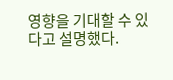영향을 기대할 수 있다고 설명했다.